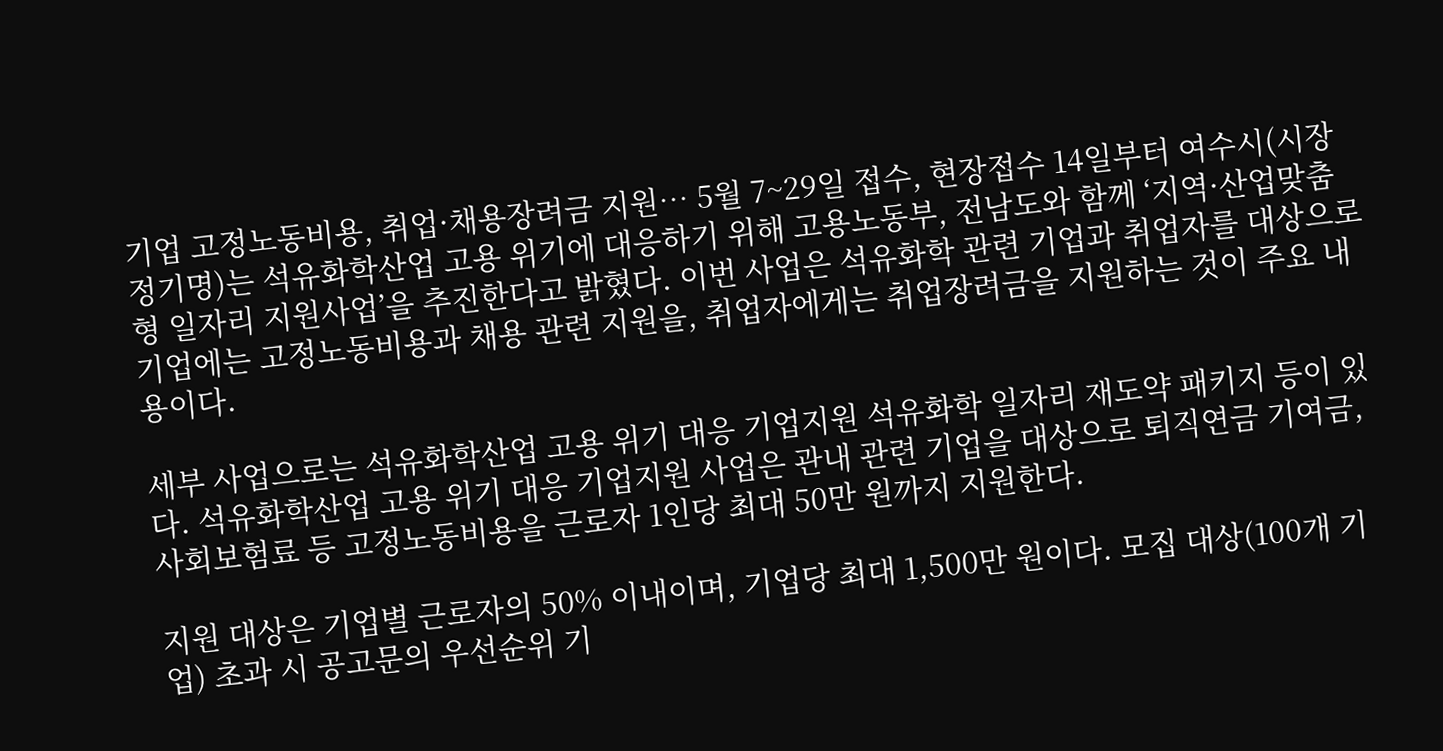기업 고정노동비용, 취업·채용장려금 지원… 5월 7~29일 접수, 현장접수 14일부터 여수시(시장 정기명)는 석유화학산업 고용 위기에 대응하기 위해 고용노동부, 전남도와 함께 ‘지역·산업맞춤형 일자리 지원사업’을 추진한다고 밝혔다. 이번 사업은 석유화학 관련 기업과 취업자를 대상으로 기업에는 고정노동비용과 채용 관련 지원을, 취업자에게는 취업장려금을 지원하는 것이 주요 내용이다.

세부 사업으로는 석유화학산업 고용 위기 대응 기업지원 석유화학 일자리 재도약 패키지 등이 있다. 석유화학산업 고용 위기 대응 기업지원 사업은 관내 관련 기업을 대상으로 퇴직연금 기여금, 사회보험료 등 고정노동비용을 근로자 1인당 최대 50만 원까지 지원한다.

지원 대상은 기업별 근로자의 50% 이내이며, 기업당 최대 1,500만 원이다. 모집 대상(100개 기업) 초과 시 공고문의 우선순위 기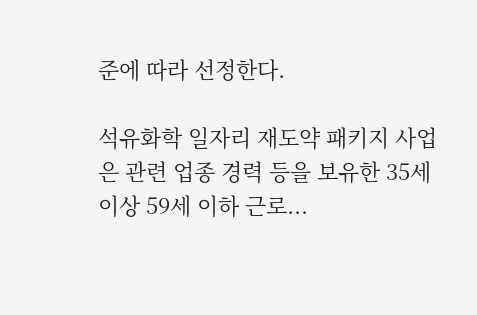준에 따라 선정한다.

석유화학 일자리 재도약 패키지 사업은 관련 업종 경력 등을 보유한 35세 이상 59세 이하 근로...